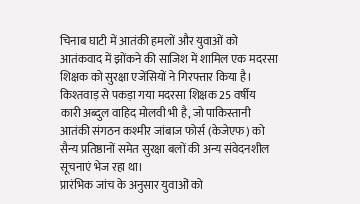चिनाब घाटी में आतंकी हमलों और युवाओं को आतंकवाद में झोंकने की साजिश में शामिल एक मदरसा शिक्षक को सुरक्षा एजेंसियों ने गिरफ्तार किया है। किश्तवाड़ से पकड़ा गया मदरसा शिक्षक 25 वर्षीय कारी अब्दुल वाहिद मोलवी भी है, जो पाकिस्तानी आतंकी संगठन कश्मीर जांबाज फोर्स (केजेएफ) को सैन्य प्रतिष्ठानों समेत सुरक्षा बलों की अन्य संवेदनशील सूचनाएं भेज रहा था।
प्रारंभिक जांच के अनुसार युवाओं को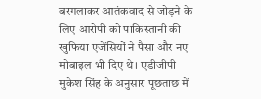बरगलाकर आतंकवाद से जोड़ने के लिए आरोपी को पाकिस्तानी की खुफिया एजेंसियों ने पैसा और नए मोबाइल भी दिए थे। एडीजीपी मुकेश सिंह के अनुसार पूछताछ में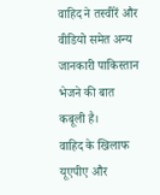वाहिद ने तस्वीरें और वीडियो समेत अन्य जानकारी पाकिस्तान भेजने की बात कबूली है।
वाहिद के खिलाफ यूएपीए और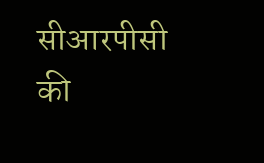सीआरपीसी की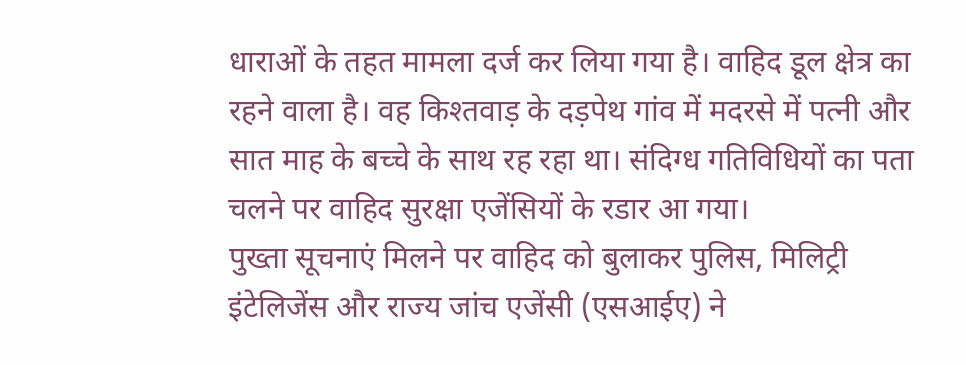धाराओं के तहत मामला दर्ज कर लिया गया है। वाहिद डूल क्षेत्र का रहने वाला है। वह किश्तवाड़ के दड़पेथ गांव में मदरसे में पत्नी और सात माह के बच्चे के साथ रह रहा था। संदिग्ध गतिविधियों का पता चलने पर वाहिद सुरक्षा एजेंसियों के रडार आ गया।
पुख्ता सूचनाएं मिलने पर वाहिद को बुलाकर पुलिस, मिलिट्री इंटेलिजेंस और राज्य जांच एजेंसी (एसआईए) ने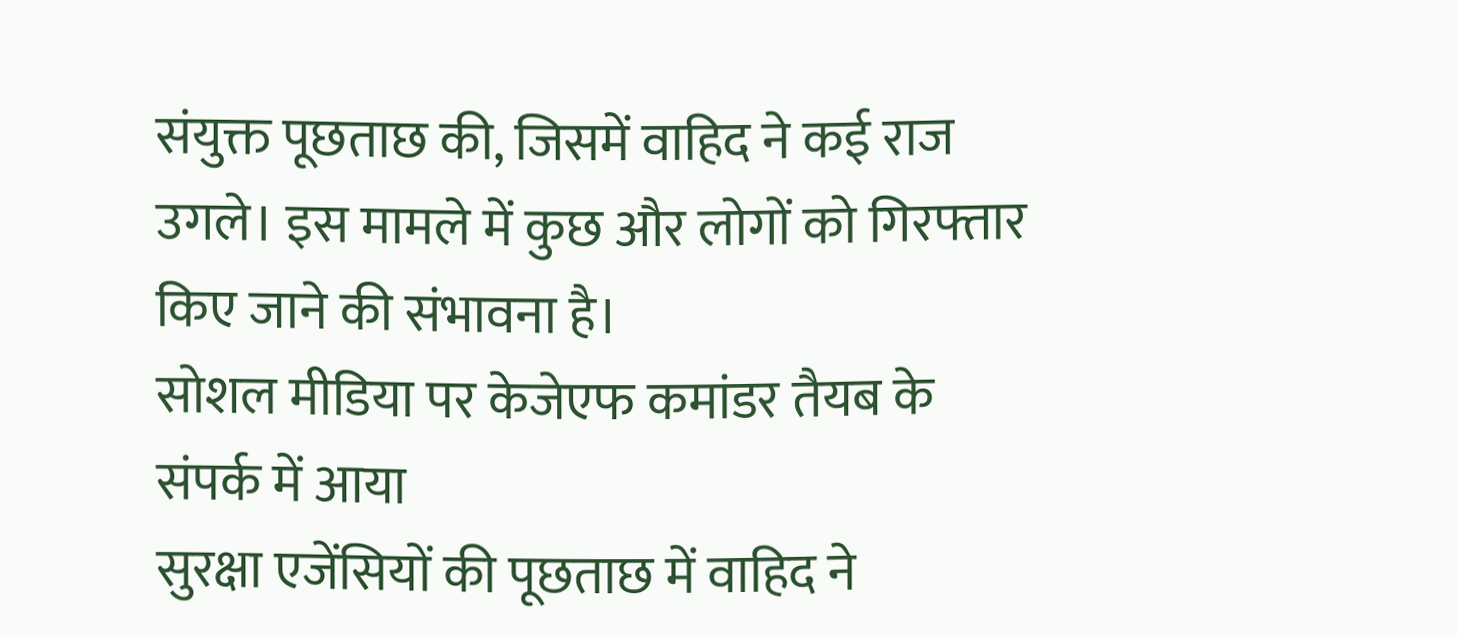संयुक्त पूछताछ की, जिसमें वाहिद ने कई राज उगले। इस मामले में कुछ और लोगों को गिरफ्तार किए जाने की संभावना है।
सोशल मीडिया पर केजेएफ कमांडर तैयब के संपर्क में आया
सुरक्षा एजेंसियों की पूछताछ में वाहिद ने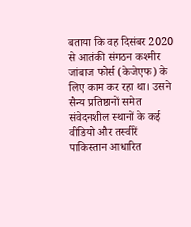बताया कि वह दिसंबर 2020 से आतंकी संगठन कश्मीर जांबाज फोर्स (केजेएफ) के लिए काम कर रहा था। उसने सैन्य प्रतिष्ठानों समेत संवेदनशील स्थानों के कई वीडियो और तस्वीरें पाकिस्तान आधारित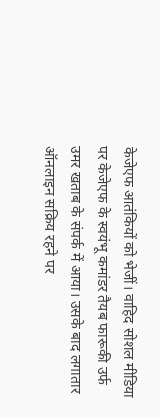केजेएफ आतंकियों को भेजीं। वाहिद सोशल मीडिया पर केजेएफ के स्वयंभू कमांडर तैयब फारूकी उर्फ उमर खताब के संपर्क में आया। उसके बाद लगातार ऑनलाइन सक्रिय रहने पर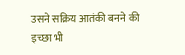उसने सक्रिय आतंकी बनने की इच्छा भी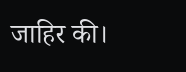जाहिर की।